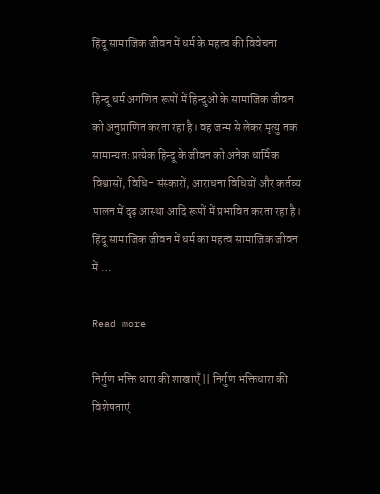हिंदू सामाजिक जीवन में धर्म के महत्व की विवेचना

हिन्दू धर्म अगणित रूपों में हिन्दुओं के सामाजिक जीवन को अनुप्राणित करता रहा है। वह जन्म से लेकर मृत्यु तक सामान्यतः प्रत्येक हिन्दू के जीवन को अनेक धार्मिक विश्वासों, विधि- संस्कारों, आराधना विधियों और कर्तव्य पालन में दृढ़ आस्था आदि रूपों में प्रभावित करता रहा है।  हिंदू सामाजिक जीवन में धर्म का महत्व सामाजिक जीवन में …

Read more

निर्गुण भक्ति धारा की शाखाएँ || निर्गुण भक्तिधारा की विशेषताएं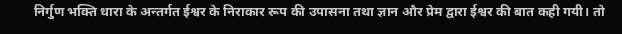निर्गुण भक्ति धारा के अन्तर्गत ईश्वर के निराकार रूप की उपासना तथा ज्ञान और प्रेम द्वारा ईश्वर की बात कही गयी। तो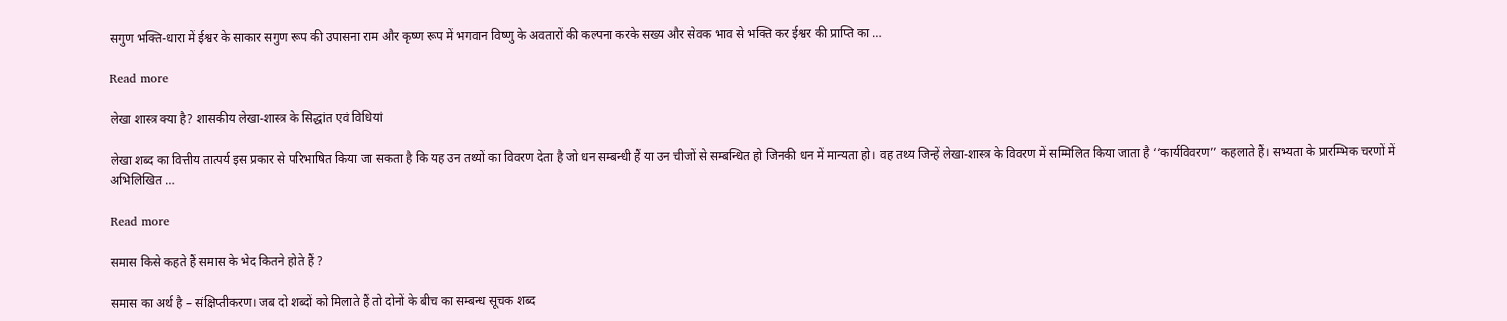सगुण भक्ति-धारा में ईश्वर के साकार सगुण रूप की उपासना राम और कृष्ण रूप में भगवान विष्णु के अवतारों की कल्पना करके सख्य और सेवक भाव से भक्ति कर ईश्वर की प्राप्ति का …

Read more

लेखा शास्त्र क्या है? शासकीय लेखा-शास्त्र के सिद्धांत एवं विधियां

लेखा शब्द का वित्तीय तात्पर्य इस प्रकार से परिभाषित किया जा सकता है कि यह उन तथ्यों का विवरण देता है जो धन सम्बन्धी हैं या उन चीजों से सम्बन्धित हो जिनकी धन में मान्यता हो। वह तथ्य जिन्हें लेखा-शास्त्र के विवरण में सम्मिलित किया जाता है ‘‘कार्यविवरण’’ कहलाते हैं। सभ्यता के प्रारम्भिक चरणों में अभिलिखित …

Read more

समास किसे कहते हैं समास के भेद कितने होते हैं ?

समास का अर्थ है – संक्षिप्तीकरण। जब दो शब्दों को मिलाते हैं तो दोनों के बीच का सम्बन्ध सूचक शब्द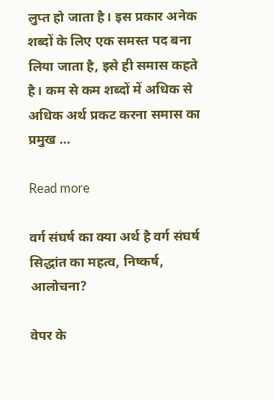लुप्त हो जाता है। इस प्रकार अनेक शब्दों के लिए एक समस्त पद बना लिया जाता है, इसे ही समास कहते है। कम से कम शब्दों में अधिक से अधिक अर्थ प्रकट करना समास का प्रमुख …

Read more

वर्ग संघर्ष का क्या अर्थ है वर्ग संघर्ष सिद्धांत का महत्व, निष्कर्ष, आलोचना?

वेपर के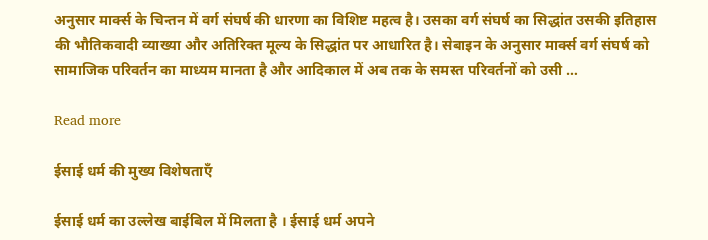अनुसार मार्क्स के चिन्तन में वर्ग संघर्ष की धारणा का विशिष्ट महत्व है। उसका वर्ग संघर्ष का सिद्धांत उसकी इतिहास की भौतिकवादी व्याख्या और अतिरिक्त मूल्य के सिद्धांत पर आधारित है। सेबाइन के अनुसार मार्क्स वर्ग संघर्ष को सामाजिक परिवर्तन का माध्यम मानता है और आदिकाल में अब तक के समस्त परिवर्तनों को उसी …

Read more

ईसाई धर्म की मुख्य विशेषताएँ

ईसाई धर्म का उल्लेख बाईबिल में मिलता है । ईसाई धर्म अपने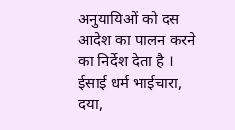अनुयायिओं को दस आदेश का पालन करने का निर्देश देता है । ईसाई धर्म भाईचारा, दया,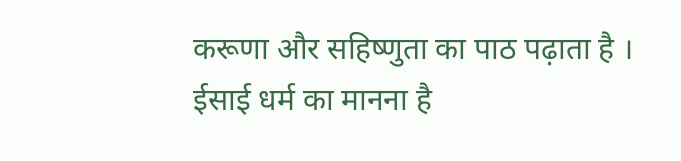करूणा और सहिष्णुता का पाठ पढ़ाता है । ईसाई धर्म का मानना है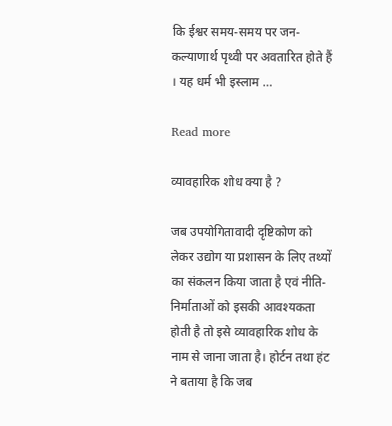कि ईश्वर समय-समय पर जन-कल्याणार्थ पृथ्वी पर अवतारित होते हैं । यह धर्म भी इस्लाम …

Read more

व्यावहारिक शोध क्या है ?

जब उपयोगितावादी दृष्टिकोण को लेकर उद्योग या प्रशासन के लिए तथ्यों का संकलन किया जाता है एवं नीति-निर्माताओं को इसकी आवश्यकता होती है तो इसे व्यावहारिक शोध के नाम से जाना जाता है। होर्टन तथा हंट ने बताया है कि जब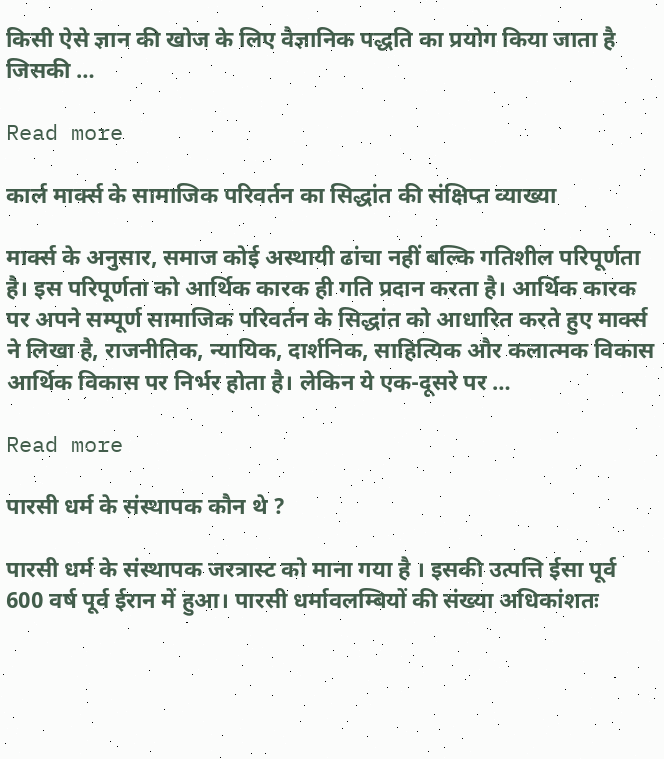किसी ऐसे ज्ञान की खोज के लिए वैज्ञानिक पद्धति का प्रयोग किया जाता है जिसकी …

Read more

कार्ल मार्क्स के सामाजिक परिवर्तन का सिद्धांत की संक्षिप्त व्याख्या

मार्क्स के अनुसार, समाज कोई अस्थायी ढांचा नहीं बल्कि गतिशील परिपूर्णता है। इस परिपूर्णता को आर्थिक कारक ही गति प्रदान करता है। आर्थिक कारक पर अपने सम्पूर्ण सामाजिक परिवर्तन के सिद्धांत को आधारित करते हुए मार्क्स ने लिखा है, राजनीतिक, न्यायिक, दार्शनिक, साहित्यिक और कलात्मक विकास आर्थिक विकास पर निर्भर होता है। लेकिन ये एक-दूसरे पर …

Read more

पारसी धर्म के संस्थापक कौन थे ?

पारसी धर्म के संस्थापक जरत्रास्ट को माना गया है । इसकी उत्पत्ति ईसा पूर्व 600 वर्ष पूर्व ईरान में हुआ। पारसी धर्मावलम्बियों की संख्या अधिकांशतः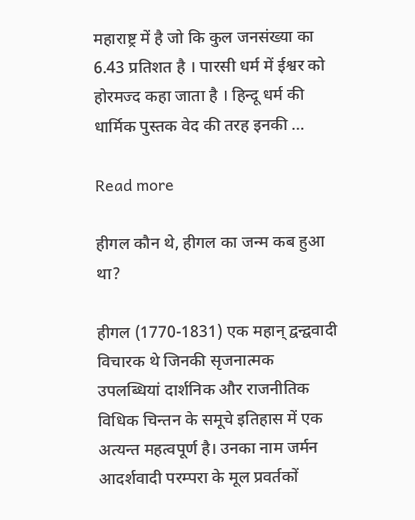महाराष्ट्र में है जो कि कुल जनसंख्या का 6.43 प्रतिशत है । पारसी धर्म में ईश्वर को होरमज्द कहा जाता है । हिन्दू धर्म की धार्मिक पुस्तक वेद की तरह इनकी …

Read more

हीगल कौन थे, हीगल का जन्म कब हुआ था?

हीगल (1770-1831) एक महान् द्वन्द्ववादी विचारक थे जिनकी सृजनात्मक उपलब्धियां दार्शनिक और राजनीतिक विधिक चिन्तन के समूचे इतिहास में एक अत्यन्त महत्वपूर्ण है। उनका नाम जर्मन आदर्शवादी परम्परा के मूल प्रवर्तकों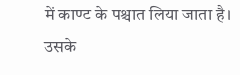में काण्ट के पश्चात लिया जाता है। उसके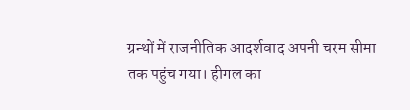ग्रन्थों में राजनीतिक आदर्शवाद अपनी चरम सीमा तक पहुंच गया। हीगल का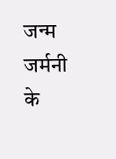जन्म जर्मनी के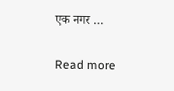एक नगर …

Read more